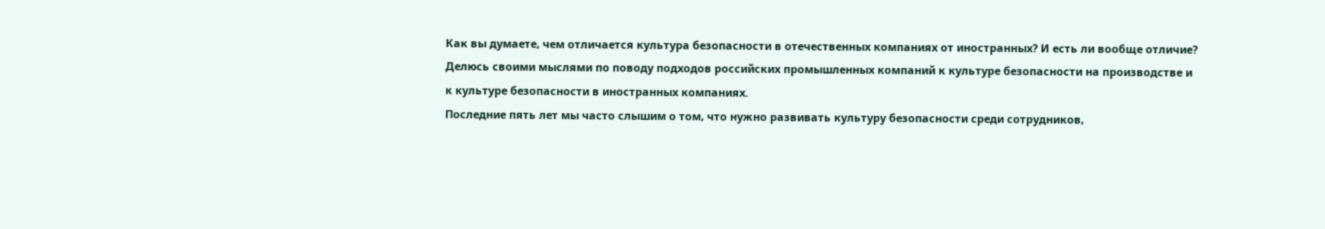Как вы думаете, чем отличается культура безопасности в отечественных компаниях от иностранных? И есть ли вообще отличие?
Делюсь своими мыслями по поводу подходов российских промышленных компаний к культуре безопасности на производстве и к культуре безопасности в иностранных компаниях.
Последние пять лет мы часто слышим о том, что нужно развивать культуру безопасности среди сотрудников,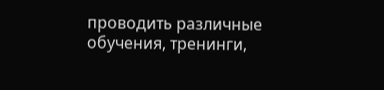проводить различные обучения, тренинги,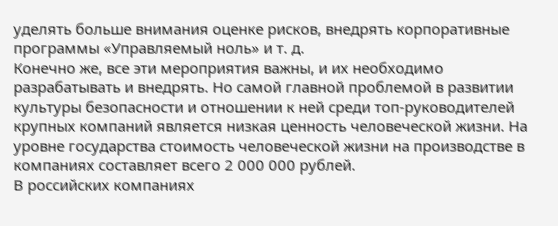уделять больше внимания оценке рисков, внедрять корпоративные программы «Управляемый ноль» и т. д.
Конечно же, все эти мероприятия важны, и их необходимо разрабатывать и внедрять. Но самой главной проблемой в развитии культуры безопасности и отношении к ней среди топ-руководителей крупных компаний является низкая ценность человеческой жизни. На уровне государства стоимость человеческой жизни на производстве в компаниях составляет всего 2 000 000 рублей.
В российских компаниях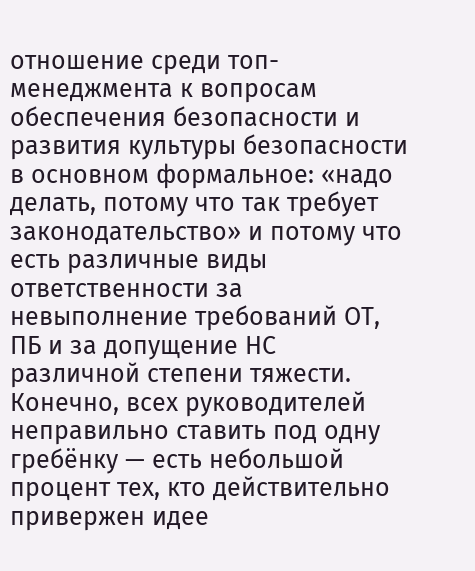отношение среди топ-менеджмента к вопросам обеспечения безопасности и развития культуры безопасности в основном формальное: «надо делать, потому что так требует законодательство» и потому что есть различные виды ответственности за невыполнение требований ОТ, ПБ и за допущение НС различной степени тяжести.
Конечно, всех руководителей неправильно ставить под одну гребёнку — есть небольшой процент тех, кто действительно привержен идее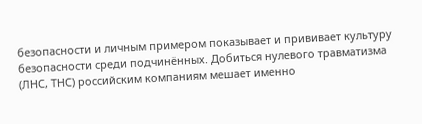безопасности и личным примером показывает и прививает культуру безопасности среди подчинённых. Добиться нулевого травматизма (ЛНС, ТНС) российским компаниям мешает именно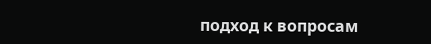подход к вопросам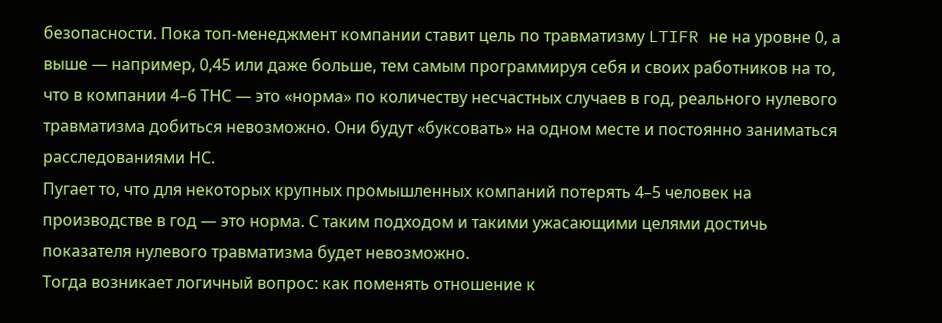безопасности. Пока топ-менеджмент компании ставит цель по травматизму LTIFR не на уровне 0, а выше — например, 0,45 или даже больше, тем самым программируя себя и своих работников на то, что в компании 4–6 ТНС — это «норма» по количеству несчастных случаев в год, реального нулевого травматизма добиться невозможно. Они будут «буксовать» на одном месте и постоянно заниматься расследованиями НС.
Пугает то, что для некоторых крупных промышленных компаний потерять 4–5 человек на производстве в год — это норма. С таким подходом и такими ужасающими целями достичь показателя нулевого травматизма будет невозможно.
Тогда возникает логичный вопрос: как поменять отношение к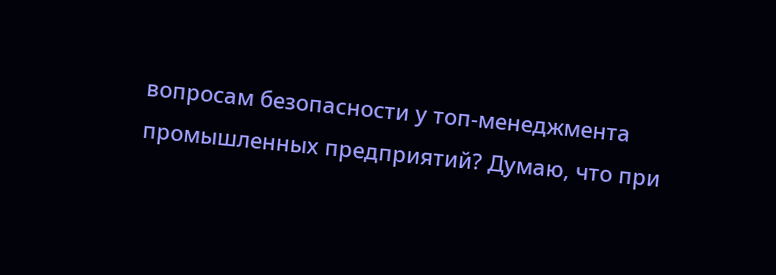вопросам безопасности у топ-менеджмента промышленных предприятий? Думаю, что при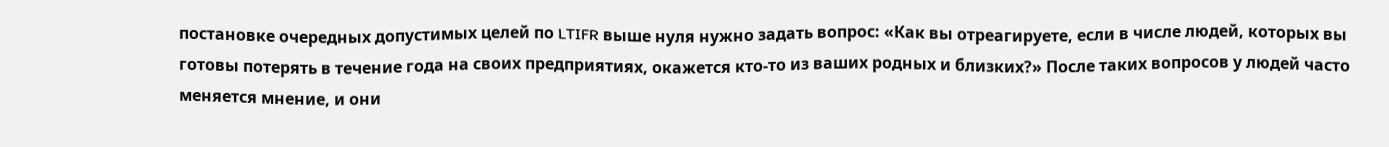постановке очередных допустимых целей по LTIFR выше нуля нужно задать вопрос: «Как вы отреагируете, если в числе людей, которых вы готовы потерять в течение года на своих предприятиях, окажется кто-то из ваших родных и близких?» После таких вопросов у людей часто меняется мнение, и они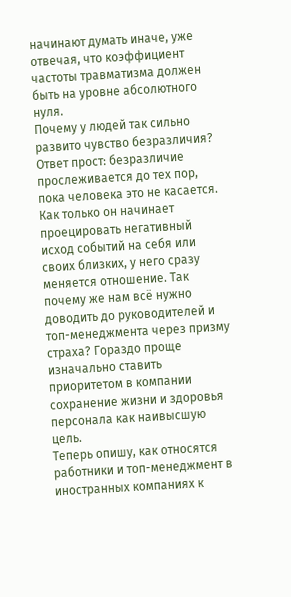начинают думать иначе, уже отвечая, что коэффициент частоты травматизма должен быть на уровне абсолютного нуля.
Почему у людей так сильно развито чувство безразличия? Ответ прост: безразличие прослеживается до тех пор, пока человека это не касается. Как только он начинает проецировать негативный исход событий на себя или своих близких, у него сразу меняется отношение. Так почему же нам всё нужно доводить до руководителей и топ-менеджмента через призму страха? Гораздо проще изначально ставить приоритетом в компании сохранение жизни и здоровья персонала как наивысшую цель.
Теперь опишу, как относятся работники и топ-менеджмент в иностранных компаниях к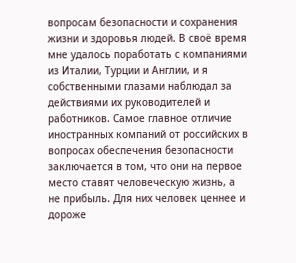вопросам безопасности и сохранения жизни и здоровья людей. В своё время мне удалось поработать с компаниями из Италии, Турции и Англии, и я собственными глазами наблюдал за действиями их руководителей и работников. Самое главное отличие иностранных компаний от российских в вопросах обеспечения безопасности заключается в том, что они на первое место ставят человеческую жизнь, а не прибыль. Для них человек ценнее и дороже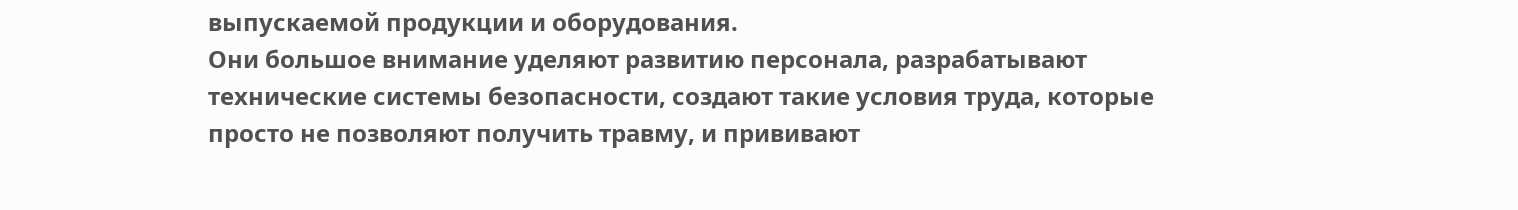выпускаемой продукции и оборудования.
Они большое внимание уделяют развитию персонала, разрабатывают технические системы безопасности, создают такие условия труда, которые просто не позволяют получить травму, и прививают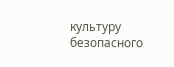культуру безопасного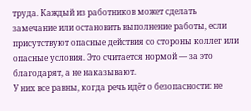труда. Каждый из работников может сделать замечание или остановить выполнение работы, если присутствуют опасные действия со стороны коллег или опасные условия. Это считается нормой — за это благодарят, а не наказывают.
У них все равны, когда речь идёт о безопасности: не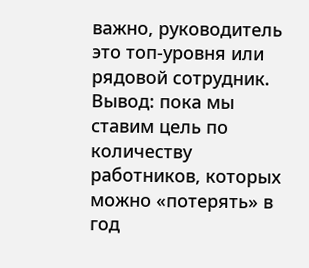важно, руководитель это топ-уровня или рядовой сотрудник.
Вывод: пока мы ставим цель по количеству работников, которых можно «потерять» в год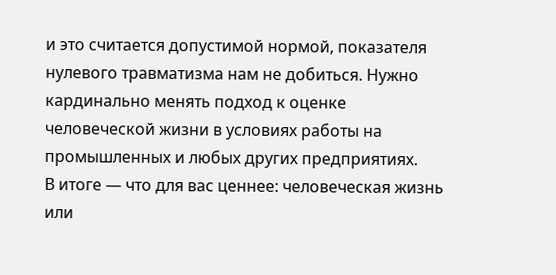и это считается допустимой нормой, показателя нулевого травматизма нам не добиться. Нужно кардинально менять подход к оценке человеческой жизни в условиях работы на промышленных и любых других предприятиях.
В итоге — что для вас ценнее: человеческая жизнь или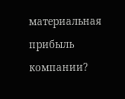материальная прибыль компании?